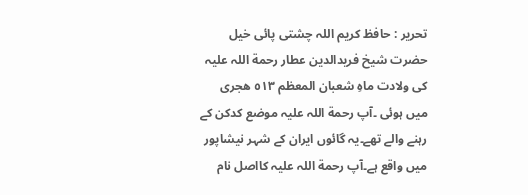تحریر : حافظ کریم اللہ چشتی پائی خیل حضرت شیخ فریدالدین عطار رحمة اللہ علیہ کی ولادت ماہِ شعبان المعظم ٥١٣ ھجری میں ہوئی ۔آپ رحمة اللہ علیہ موضع کدکن کے رہنے والے تھے۔یہ گائوں ایران کے شہر نیشاپور میں واقع ہے۔آپ رحمة اللہ علیہ کااصل نام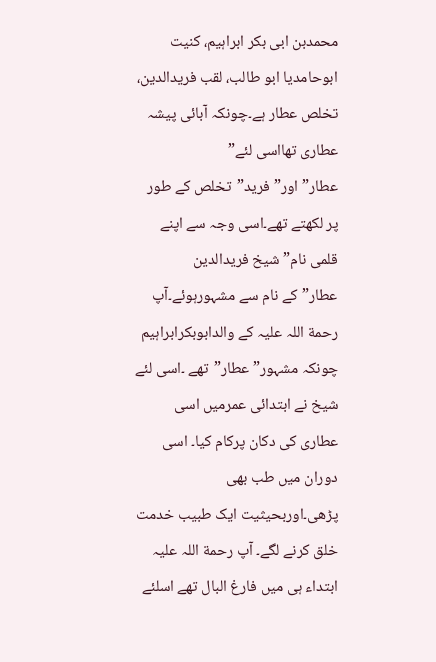محمدبن ابی بکر ابراہیم، کنیت ابوحامدیا ابو طالب، لقب فریدالدین، تخلص عطار ہے۔چونکہ آبائی پیشہ عطاری تھااسی لئے” عطار”اور”فرید”تخلص کے طور پر لکھتے تھے۔اسی وجہ سے اپنے قلمی نام” شیخ فریدالدین عطار”کے نام سے مشہورہوئے۔آپ رحمة اللہ علیہ کے والدابوبکرابراہیم چونکہ مشہور”عطار”تھے ۔اسی لئے شیخ نے ابتدائی عمرمیں اسی عطاری کی دکان پرکام کیا۔ اسی دوران میں طب بھی پڑھی۔اوربحیثیت ایک طبیب خدمت خلق کرنے لگے۔ آپ رحمة اللہ علیہ ابتداء ہی میں فارغ البال تھے اسلئے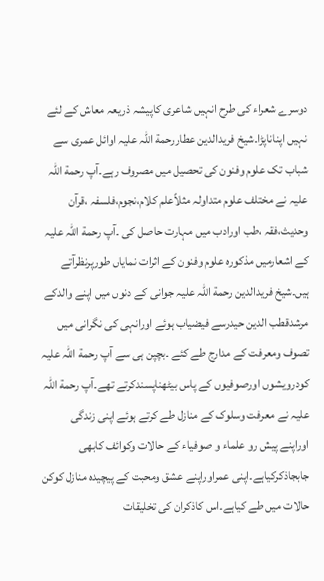دوسرے شعراء کی طرح انہیں شاعری کاپیشہ ذریعہ معاش کے لئے نہیں اپناناپڑا۔شیخ فریدالدین عطاررحمة اللہ علیہ اوائل عمری سے شباب تک علوم وفنون کی تحصیل میں مصروف رہے۔آپ رحمة اللہ علیہ نے مختلف علوم متداولہ مثلاًعلم کلام،نجوم،فلسفہ ،قرآن وحدیث،فقہ ،طب اورادب میں مہارت حاصل کی ۔آپ رحمة اللہ علیہ کے اشعارمیں مذکورہ علوم وفنون کے اثرات نمایاں طورپرنظرآتے ہیں۔شیخ فریدالدین رحمة اللہ علیہ جوانی کے دنوں میں اپنے والدکے مرشدقطب الدین حیدرسے فیضیاب ہوئے اورانہی کی نگرانی میں تصوف ومعرفت کے مدارج طے کئے ۔بچپن ہی سے آپ رحمة اللہ علیہ کودرویشوں اورصوفیوں کے پاس بیٹھناپسندکرتے تھے۔آپ رحمة اللہ علیہ نے معرفت وسلوک کے منازل طے کرتے ہوئے اپنی زندگی اوراپنے پیش رو علماء و صوفیاء کے حالات وکوائف کابھی جابجاذکرکیاہے۔اپنی عمراوراپنے عشق ومحبت کے پیچیدہ منازل کوکن حالات میں طے کیاہے۔اس کاذکران کی تخلیقات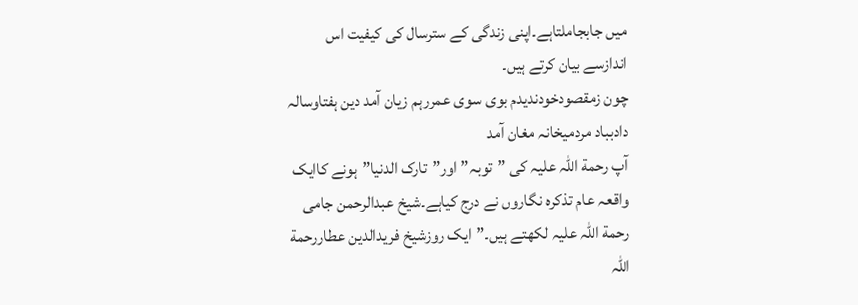میں جابجاملتاہے۔اپنی زندگی کے سترسال کی کیفیت اس اندازسے بیان کرتے ہیں۔
چون زمقصودخودندیدم بوی سوی عمررہم زیان آمد دین ہفتاوسالہ دادبباد مردمیخانہ مغان آمد
آپ رحمة اللہ علیہ کی ”توبہ” اور”تارک الدنیا”ہونے کاایک واقعہ عام تذکرہ نگاروں نے درج کیاہے۔شیخ عبدالرحمن جامی رحمة اللہ علیہ لکھتے ہیں۔”ایک روزشیخ فریدالدین عطاررحمة اللہ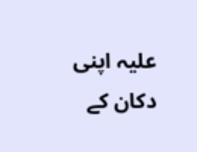علیہ اپنی دکان کے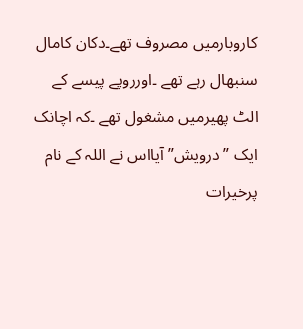کاروبارمیں مصروف تھے۔دکان کامال سنبھال رہے تھے ۔اورروپے پیسے کے الٹ پھیرمیں مشغول تھے ۔کہ اچانک ایک ”درویش” آیااس نے اللہ کے نام پرخیرات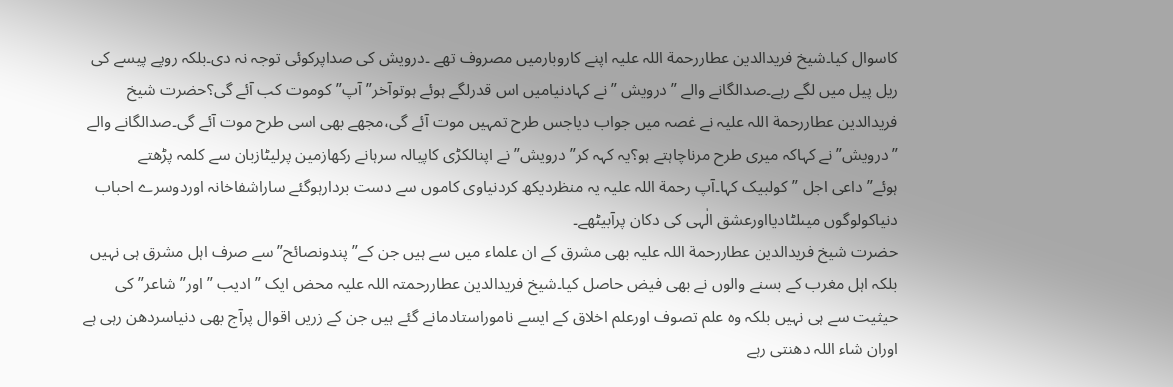کاسوال کیا۔شیخ فریدالدین عطاررحمة اللہ علیہ اپنے کاروبارمیں مصروف تھے ۔درویش کی صداپرکوئی توجہ نہ دی۔بلکہ روپے پیسے کی ریل پیل میں لگے رہے۔صدالگانے والے ”درویش ”نے کہادنیامیں اس قدرلگے ہوئے ہوتوآخر”آپ” کوموت کب آئے گی؟حضرت شیخ فریدالدین عطاررحمة اللہ علیہ نے غصہ میں جواب دیاجس طرح تمہیں موت آئے گی،مجھے بھی اسی طرح موت آئے گی۔صدالگانے والے ”درویش”نے کہاکہ میری طرح مرناچاہتے ہو؟یہ کہہ کر”درویش”نے اپنالکڑی کاپیالہ سرہانے رکھازمین پرلیٹازبان سے کلمہ پڑھتے ہوئے”داعی اجل ”کولبیک کہا۔آپ رحمة اللہ علیہ یہ منظردیکھ کردنیاوی کاموں سے دست بردارہوگئے ساراشفاخانہ اوردوسرے احباب دنیاکولوگوں میںلٹادیااورعشق الٰہی کی دکان پرآبیٹھے۔
حضرت شیخ فریدالدین عطاررحمة اللہ علیہ بھی مشرق کے ان علماء میں سے ہیں جن کے” پندونصائح” سے صرف اہل مشرق ہی نہیں بلکہ اہل مغرب کے بسنے والوں نے بھی فیض حاصل کیا۔شیخ فریدالدین عطاررحمتہ اللہ علیہ محض ایک ”ادیب ”اور”شاعر”کی حیثیت سے ہی نہیں بلکہ وہ علم تصوف اورعلم اخلاق کے ایسے ناموراستادمانے گئے ہیں جن کے زریں اقوال پرآج بھی دنیاسردھن رہی ہے اوران شاء اللہ دھنتی رہے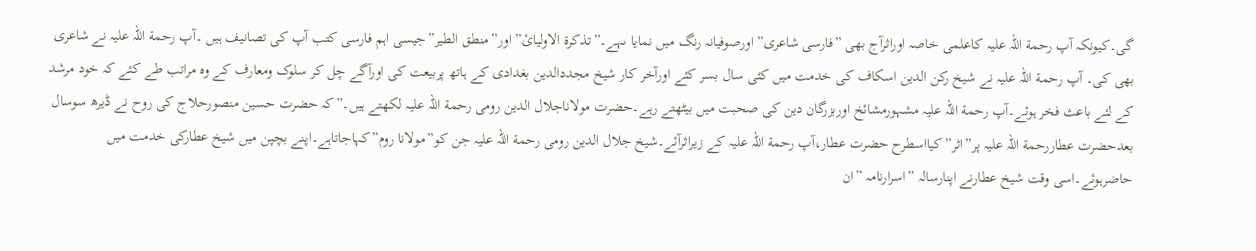گی۔کیونکہ آپ رحمة اللہ علیہ کاعلمی خاصہ اوراثرآج بھی ”فارسی شاعری” اورصوفیانہ رنگ میں نمایا ںہے۔”تذکرة الاولیائ” اور”منطق الطیر”جیسی اہم فارسی کتب آپ کی تصانیف ہیں ۔آپ رحمة اللہ علیہ نے شاعری بھی کی۔ آپ رحمة اللہ علیہ نے شیخ رکن الدین اسکاف کی خدمت میں کئی سال بسر کئے اورآخر کار شیخ مجددالدین بغدادی کے ہاتھ پربیعت کی اورآگے چل کر سلوک ومعارف کے وہ مراتب طے کئے کہ خود مرشد کے لئے باعث فخر ہوئے۔آپ رحمة اللہ علیہ مشہورمشائخ اوربزرگان دین کی صحبت میں بیٹھتے رہے۔حضرت مولاناجلال الدین رومی رحمة اللہ علیہ لکھتے ہیں۔”کہ حضرت حسین منصورحلاج کی روح نے ڈیرھ سوسال بعدحضرت عطاررحمة اللہ علیہ پر”اثر”کیااسطرح حضرت عطار،آپ رحمة اللہ علیہ کے زیراثرآئے۔شیخ جلال الدین رومی رحمة اللہ علیہ جن کو”مولانا روم”کہاجاتاہے۔اپنے بچپن میں شیخ عطارکی خدمت میں حاضرہوئے۔اسی وقت شیخ عطارنے اپنارسالہ ”اسرارنامہ ”ان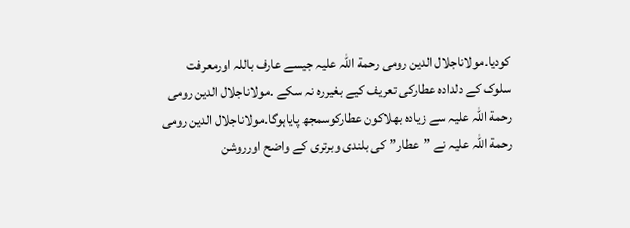کودیا۔مولاناجلال الدین رومی رحمة اللہ علیہ جیسے عارف باللہ اورمعرفت سلوک کے دلدادہ عطارکی تعریف کیے بغیررہ نہ سکے ۔مولاناجلال الدین رومی رحمة اللہ علیہ سے زیادہ بھلاکون عطارکوسمجھ پایاہوگا۔مولاناجلال الدین رومی رحمة اللہ علیہ نے ”عطار”کی بلندی وبرتری کے واضح اورروشن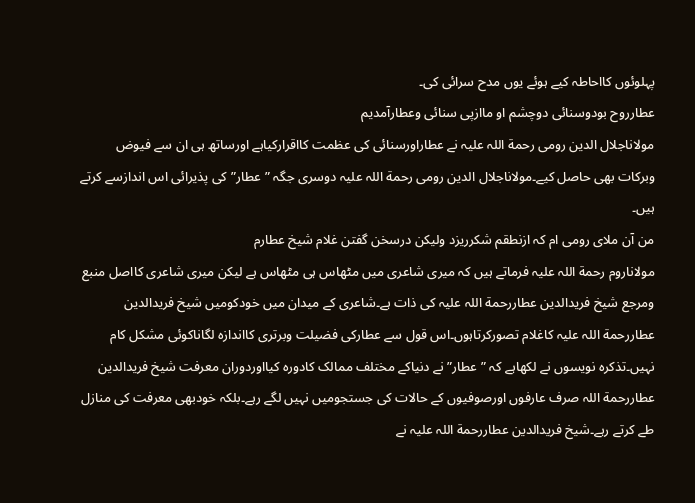پہلوئوں کااحاطہ کیے ہوئے یوں مدح سرائی کی۔
عطارروح بودوسنائی دوچشم او ماازپی سنائی وعطارآمدیم
مولاناجلال الدین رومی رحمة اللہ علیہ نے عطاراورسنائی کی عظمت کااقرارکیاہے اورساتھ ہی ان سے فیوض وبرکات بھی حاصل کیے۔مولاناجلال الدین رومی رحمة اللہ علیہ دوسری جگہ ”عطار”کی پذیرائی اس اندازسے کرتے ہیں۔
من آن ملای رومی ام کہ ازنطقم شکرریزد ولیکن درسخن گفتن غلام شیخ عطارم
مولاناروم رحمة اللہ علیہ فرماتے ہیں کہ میری شاعری میں مٹھاس ہی مٹھاس ہے لیکن میری شاعری کااصل منبع ومرجع شیخ فریدالدین عطاررحمة اللہ علیہ کی ذات ہے۔شاعری کے میدان میں خودکومیں شیخ فریدالدین عطاررحمة اللہ علیہ کاغلام تصورکرتاہوں۔اس قول سے عطارکی فضیلت وبرتری کااندازہ لگاناکوئی مشکل کام نہیں۔تذکرہ نویسوں نے لکھاہے کہ ”عطار”نے دنیاکے مختلف ممالک کادورہ کیااوردوران معرفت شیخ فریدالدین عطاررحمة اللہ صرف عارفوں اورصوفیوں کے حالات کی جستجومیں نہیں لگے رہے۔بلکہ خودبھی معرفت کی منازل طے کرتے رہے۔شیخ فریدالدین عطاررحمة اللہ علیہ نے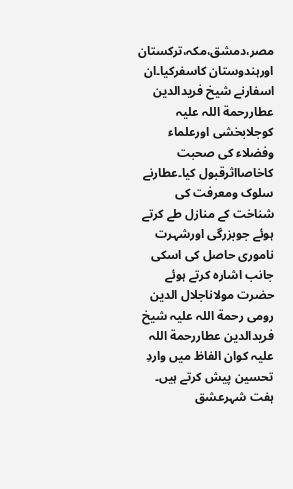مصر،دمشق،مکہ،ترکستان اورہندوستان کاسفرکیا۔ان اسفارنے شیخ فریدالدین عطاررحمة اللہ علیہ کوجلابخشی اورعلماء وفضلاء کی صحبت کاخاصااثرقبول کیا۔عطارنے سلوک ومعرفت کی شناخت کے منازل طے کرتے ہوئے جوبزرگی اورشہرت ناموری حاصل کی اسکی جانب اشارہ کرتے ہوئے حضرت مولاناجلال الدین رومی رحمة اللہ علیہ شیخ فریدالدین عطاررحمة اللہ علیہ کوان الفاظ میں واردِ تحسین پیش کرتے ہیں۔
ہفت شہرعشق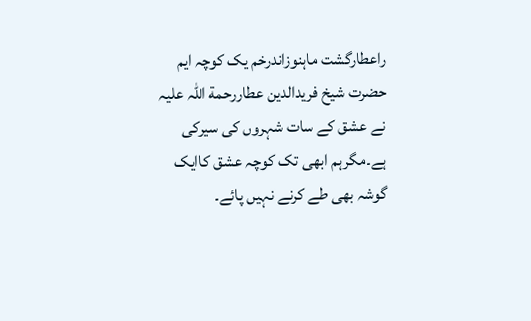راعطارگشت ماہنوزاندرخم یک کوچہ ایم
حضرت شیخ فریدالدین عطاررحمة اللہ علیہ نے عشق کے سات شہروں کی سیرکی ہے۔مگرہم ابھی تک کوچہ عشق کاایک گوشہ بھی طے کرنے نہیں پائے۔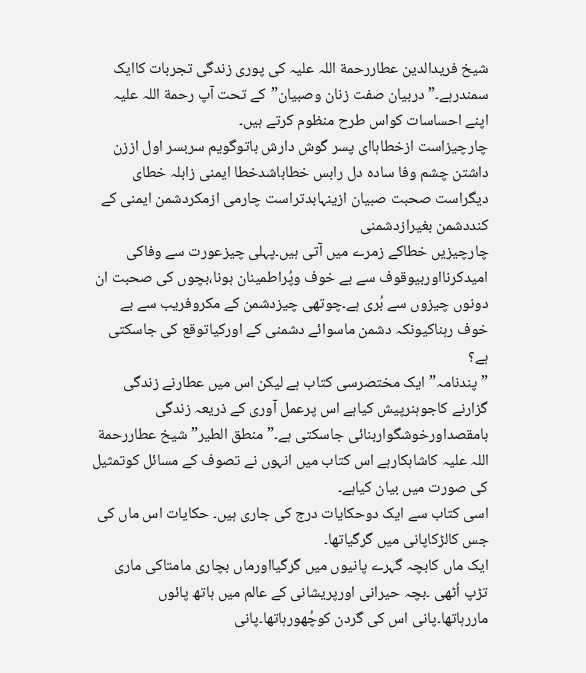شیخ فریدالدین عطاررحمة اللہ علیہ کی پوری زندگی تجربات کاایک سمندرہے۔”دربیان صفت زنان وصبیان”کے تحت آپ رحمة اللہ علیہ اپنے احساسات کواس طرح منظوم کرتے ہیں۔
چارچیزاست ازخطاہاای پسر گوش دارش باتوگویم سربسر اول اززن داشتن چشم وفا سادہ دل رابس خطاباشدخطا ایمنی زابلہ خطای دیگراست صحبت صبیان ازینہابدتراست چارمی ازمکردشمن ایمنی کے کنددشمن بغیرازدشمنی
چارچیزیں خطاکے زمرے میں آتی ہیں۔پہلی چیزعورت سے وفاکی امیدکرنااوربیوقوف سے بے خوف وپُراطمینان ہونا،بچوں کی صحبت ان دونوں چیزوں سے بُری ہے۔چوتھی چیزدشمن کے مکروفریب سے بے خوف رہناکیونکہ دشمن ماسوائے دشمنی کے اورکیاتوقع کی جاسکتی ہے؟
”پندنامہ”ایک مختصرسی کتاب ہے لیکن اس میں عطارنے زندگی گزارنے کاجوہنرپیش کیاہے اس پرعمل آوری کے ذریعہ زندگی بامقصداورخوشگواربنائی جاسکتی ہے۔”منطق الطیر”شیخ عطاررحمة اللہ علیہ کاشاہکارہے اس کتاب میں انہوں نے تصوف کے مسائل کوتمثیل کی صورت میں بیان کیاہے۔
اسی کتاب سے ایک دوحکایات درج کی جاری ہیں۔ حکایات اس ماں کی جس کالڑکاپانی میں گرگیاتھا۔
ایک ماں کابچہ گہرے پانیوں میں گرگیااورماں بچاری مامتاکی ماری تڑپ اُٹھی ۔بچہ حیرانی اورپریشانی کے عالم میں ہاتھ پائوں ماررہاتھا۔پانی اس کی گردن کوچُھورہاتھا۔پانی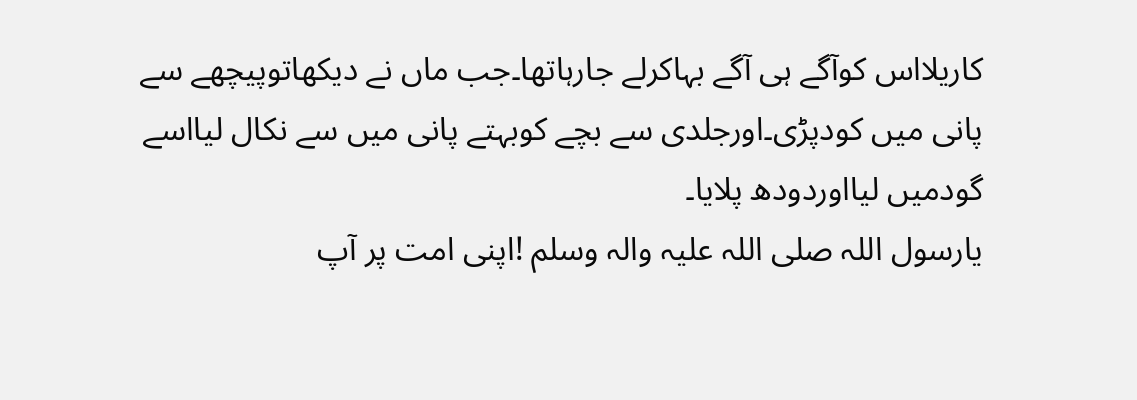کاریلااس کوآگے ہی آگے بہاکرلے جارہاتھا۔جب ماں نے دیکھاتوپیچھے سے پانی میں کودپڑی۔اورجلدی سے بچے کوبہتے پانی میں سے نکال لیااسے گودمیں لیااوردودھ پلایا۔
یارسول اللہ صلی اللہ علیہ والہ وسلم !اپنی امت پر آپ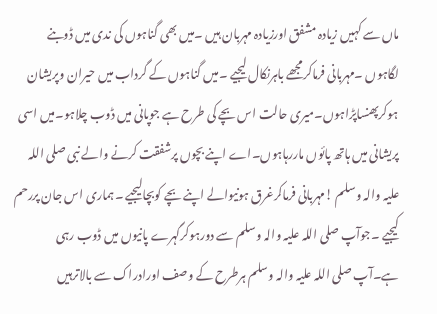ماں سے کہیں زیادہ مشفق اورزیادہ مہربان ہیں ۔میں بھی گناہوں کی ندی میں ڈوبنے لگاہوں ۔مہربانی فرماکرمجھے باہرنکال لیجیے ۔میں گناہوں کے گرداب میں حیران وپریشان ہوکرپھنساپڑاہوں۔میری حالت اس بچے کی طرح ہے جوپانی میں ڈوب چلاہو۔میں اسی پریشانی میں ہاتھ پائوں ماررہاہوں۔اے اپنے بچوں پرشفقت کرنے والے نبی صلی اللہ علیہ والہ وسلم !مہربانی فرماکرغرق ہونیوالے اپنے بچے کوبچالیجیے ۔ہماری اس جان پررحم کیجیے ۔جوآپ صلی اللہ علیہ والہ وسلم سے دورہوکرگہرے پانیوں میں ڈوب رہی ہے۔آپ صلی اللہ علیہ والہ وسلم ہرطرح کے وصف اورادراک سے بالاترہیں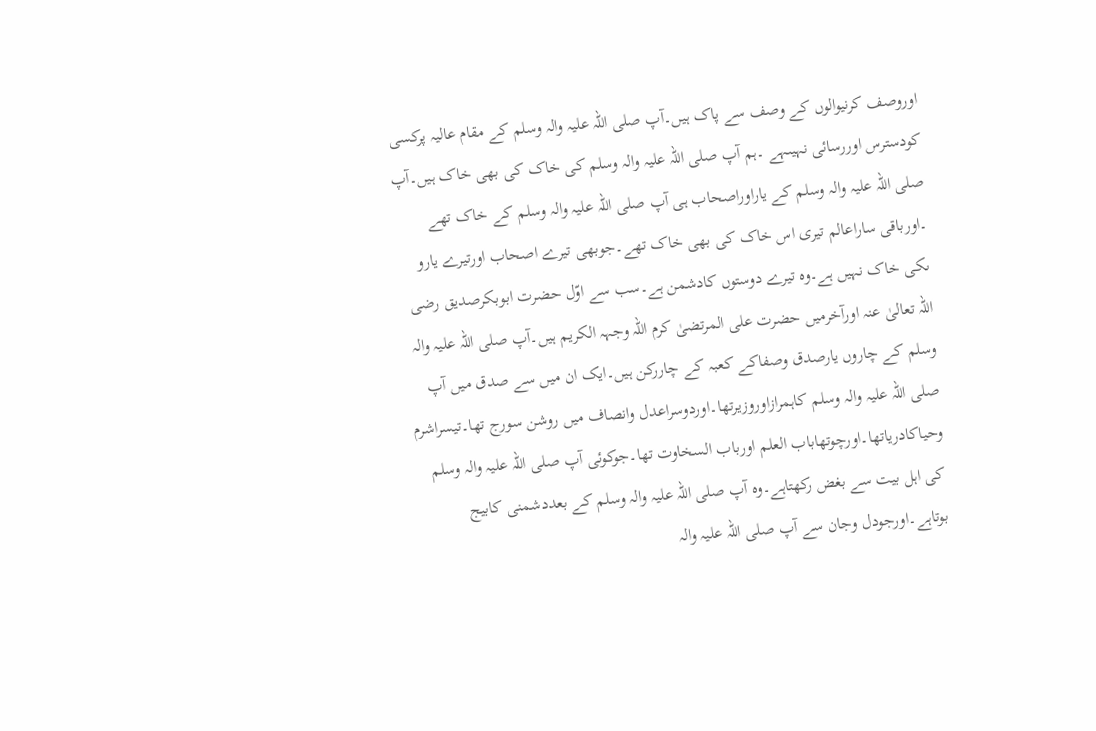اوروصف کرنیوالوں کے وصف سے پاک ہیں۔آپ صلی اللہ علیہ والہ وسلم کے مقام عالیہ پرکسی کودسترس اوررسائی نہیںہے ۔ہم آپ صلی اللہ علیہ والہ وسلم کی خاک کی بھی خاک ہیں۔آپ صلی اللہ علیہ والہ وسلم کے یاراوراصحاب ہی آپ صلی اللہ علیہ والہ وسلم کے خاک تھے ۔اورباقی ساراعالم تیری اس خاک کی بھی خاک تھے۔جوبھی تیرے اصحاب اورتیرے یارو ںکی خاک نہیں ہے۔وہ تیرے دوستوں کادشمن ہے۔سب سے اوّل حضرت ابوبکرصدیق رضی اللہ تعالیٰ عنہ اورآخرمیں حضرت علی المرتضیٰ کرم اللہ وجہہ الکریم ہیں۔آپ صلی اللہ علیہ والہ وسلم کے چاروں یارصدق وصفاکے کعبہ کے چاررکن ہیں۔ایک ان میں سے صدق میں آپ صلی اللہ علیہ والہ وسلم کاہمرازاوروزیرتھا۔اوردوسراعدل وانصاف میں روشن سورج تھا۔تیسراشرم وحیاکادریاتھا۔اورچوتھاباب العلم اورباب السخاوت تھا۔جوکوئی آپ صلی اللہ علیہ والہ وسلم کی اہل بیت سے بغض رکھتاہے۔وہ آپ صلی اللہ علیہ والہ وسلم کے بعددشمنی کابیج بوتاہے۔اورجودل وجان سے آپ صلی اللہ علیہ والہ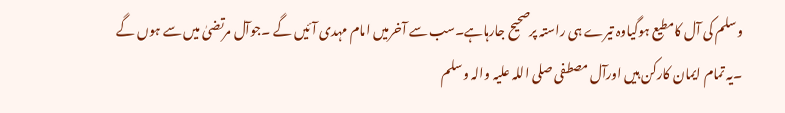وسلم کی آل کامطیع ہوگیاوہ تیرے ہی راستہ پرصحیح جارہاہے۔سب سے آخرمیں امام مہدی آئیں گے ۔جوآل مرتضیٰ میں سے ہوں گے ۔یہ تمام ایمان کارکن ہیں اورآل مصطفی صلی اللہ علیہ والہ وسلم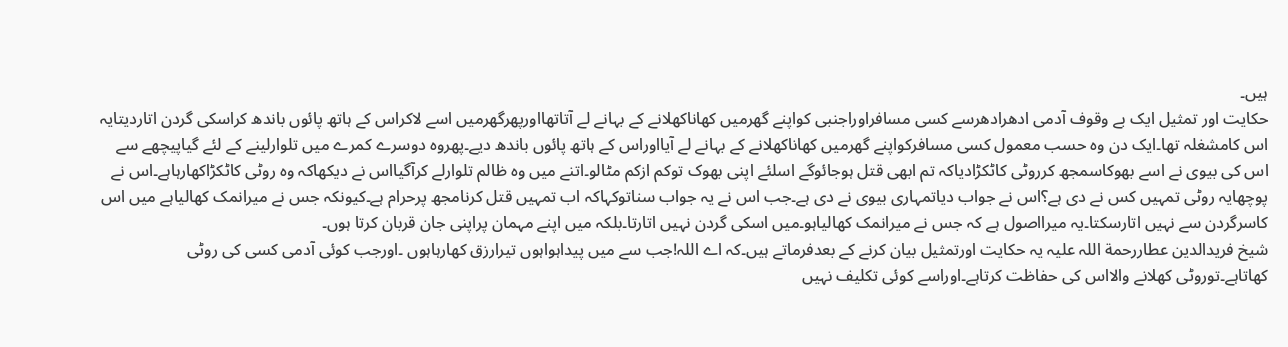ہیں۔
حکایت اور تمثیل ایک بے وقوف آدمی ادھرادھرسے کسی مسافراوراجنبی کواپنے گھرمیں کھاناکھلانے کے بہانے لے آتاتھااورپھرگھرمیں اسے لاکراس کے ہاتھ پائوں باندھ کراسکی گردن اتاردیتایہ اس کامشغلہ تھا۔ایک دن وہ حسب معمول کسی مسافرکواپنے گھرمیں کھاناکھلانے کے بہانے لے آیااوراس کے ہاتھ پائوں باندھ دیے۔پھروہ دوسرے کمرے میں تلوارلینے کے لئے گیاپیچھے سے اس کی بیوی نے اسے بھوکاسمجھ کرروٹی کاٹکڑادیاکہ تم ابھی قتل ہوجائوگے اسلئے اپنی بھوک توکم ازکم مٹالو۔اتنے میں وہ ظالم تلوارلے کرآگیااس نے دیکھاکہ وہ روٹی کاٹکڑاکھارہاہے۔اس نے پوچھایہ روٹی تمہیں کس نے دی ہے؟اس نے جواب دیاتمہاری بیوی نے دی ہے۔جب اس نے یہ جواب سناتوکہاکہ اب تمہیں قتل کرنامجھ پرحرام ہے۔کیونکہ جس نے میرانمک کھالیاہے میں اس کاسرگردن سے نہیں اتارسکتا۔یہ میرااصول ہے کہ جس نے میرانمک کھالیاہو۔میں اسکی گردن نہیں اتارتا۔بلکہ میں اپنے مہمان پراپنی جان قربان کرتا ہوں۔
شیخ فریدالدین عطاررحمة اللہ علیہ یہ حکایت اورتمثیل بیان کرنے کے بعدفرماتے ہیں۔کہ اے اللہ!جب سے میں پیداہواہوں تیرارزق کھارہاہوں ۔اورجب کوئی آدمی کسی کی روٹی کھاتاہے۔توروٹی کھلانے والااس کی حفاظت کرتاہے۔اوراسے کوئی تکلیف نہیں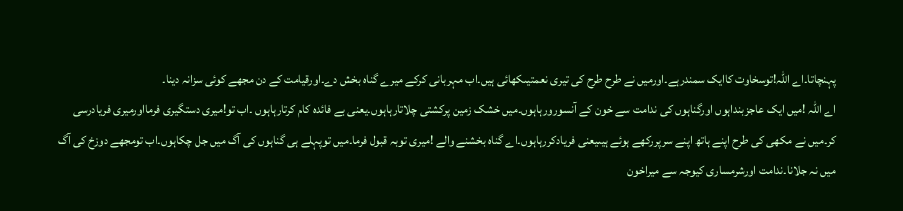پہنچاتا۔اے اللہ!توسخاوت کاایک سمندرہے۔اورمیں نے طرح طرح کی تیری نعمتیںکھائی ہیں۔اب مہربانی کرکے میرے گناہ بخش دے۔اورقیامت کے دن مجھے کوئی سزانہ دینا۔
اے اللہ !میں ایک عاجزبنداہوں اورگناہوں کی ندامت سے خون کے آنسورورہاہوں۔میں خشک زمین پرکشتی چلاتارہاہوں۔یعنی بے فائدہ کام کرتارہاہوں ۔اب تو!میری دستگیری فرمااورمیری فریادرسی کر۔میں نے مکھی کی طرح اپنے ہاتھ اپنے سرپررکھے ہوئے ہیںیعنی فریادکررہاہوں۔اے گناہ بخشنے والے !میری توبہ قبول فرما۔میں توپہلے ہی گناہوں کی آگ میں جل چکاہوں۔اب تومجھے دوزخ کی آگ میں نہ جلانا۔ندامت اورشرمساری کیوجہ سے میراخون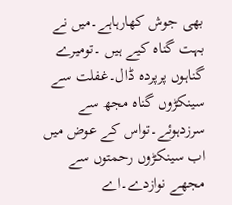بھی جوش کھارہاہے۔میں نے بہت گناہ کیے ہیں ۔تومیرے گناہوں پرپردہ ڈال۔غفلت سے سینکڑوں گناہ مجھ سے سرزدہوئے۔تواس کے عوض میں اب سینکڑوں رحمتوں سے مجھے نوازدے۔اے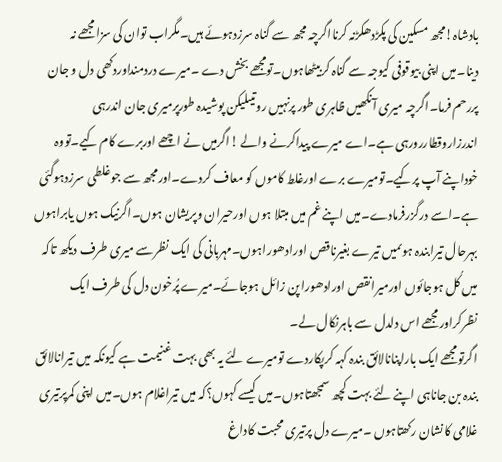بادشاہ!مجھ مسکین کی پکڑدھکڑنہ کرنااگرچہ مجھ سے گناہ سرزدہوئے ہیں۔مگراب توان کی سزامجھے نہ دینا۔میں اپنی بیوقوفی کیوجہ سے گناہ کربیٹھاہوں۔تومجھے بخش دے ۔میرے دردمنداوردکھی دل و جان پررحم فرما۔اگرچہ میری آنکھیں ظاہری طور پرنہیں روتیںلیکن پوشیدہ طورپرمیری جان اندرہی اندرزاروقطاررورہی ہے۔اے میرے پیداکرنے والے !اگرمیں نے اچھے اوربرے کام کیے۔تووہ خوداپنے آپ پرکیے۔تومیرے برے اورغلط کاموں کو معاف کردے۔اورمجھ سے جوغلطی سرزدہوگئی ہے۔اسے درگزرفرمادے۔میں اپنے غم میں مبتلا ہوں اورحیران وپریشان ہوں۔اگرنیک ہوں یابراہوں بہرحال تیرابندہ ہوںمیں تیرے بغیرناقص اورادھوراہوں۔مہربانی کی ایک نظرسے میری طرف دیکھ تاکہ میں کُل ہوجائوں اورمیرانقص اورادھوراپن زائل ہوجائے۔میرے پُرخون دل کی طرف ایک نظرکراورمجھے اس دلدل سے باہرنکال لے۔
اگرتومجھے ایک باراپنانالائق بندہ کہہ کرپکاردے تومیرے لئے یہ بھی بہت غنیمت ہے کیونکہ میں تیرانالائق بندہ بن جاناہی اپنے لئے بہت کچھ سمجھتاہوں۔میں کیسے کہوں؟کہ میں تیراغلام ہوں۔میں اپنی کمرپرتیری غلامی کانشان رکھتاہوں ۔میرے دل پرتیری محبت کاداغ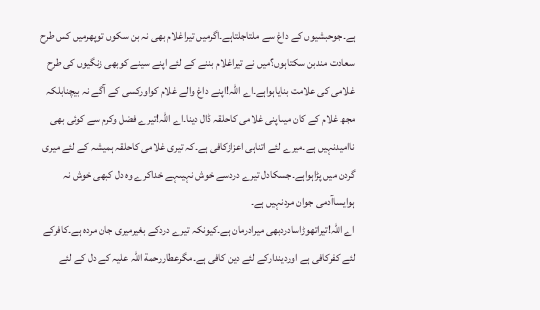ہے۔جوحبشیوں کے داغ سے ملتاجلتاہے۔اگرمیں تیراغلام بھی نہ بن سکوں توپھرمیں کس طرح سعادت مندبن سکتاہوں؟میں نے تیراغلام بننے کے لئے اپنے سینے کوبھی زنگیوں کی طرح غلامی کی علامت بنایاہواہے۔اے اللہ!اپنے داغ والے غلام کواورکسی کے آگے نہ بیچنابلکہ مجھ غلام کے کان میںاپنی غلامی کاحلقہ ڈال دینا۔اے اللہ!تیرے فضل وکرم سے کوئی بھی ناامیدنہیں ہے۔میرے لئے اتناہی اعزازکافی ہے۔کہ تیری غلامی کاحلقہ ہمیشہ کے لئے میری گردن میں پڑاہواہے۔جسکادل تیرے دردسے خوش نہیںہے خداکرے وہ دل کبھی خوش نہ ہوایساآدمی جوان مردنہیں ہے۔
اے اللہ!تیراتھوڑاسادردبھی میرادرمان ہے۔کیونکہ تیرے دردکے بغیرمیری جان مردہ ہے۔کافرکے لئے کفرکافی ہے اوردیندارکے لئے دین کافی ہے۔مگرعطاررحمة اللہ علیہ کے دل کے لئے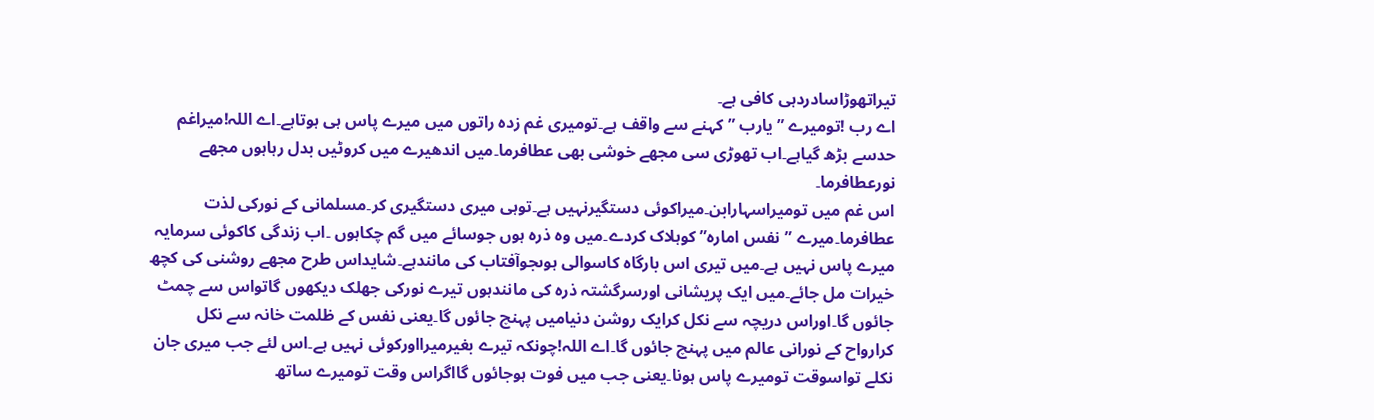تیراتھوڑاسادردہی کافی ہے۔
اے رب !تومیرے ”یارب ”کہنے سے واقف ہے۔تومیری غم زدہ راتوں میں میرے پاس ہی ہوتاہے۔اے اللہ!میراغم حدسے بڑھ گیاہے۔اب تھوڑی سی مجھے خوشی بھی عطافرما۔میں اندھیرے میں کروٹیں بدل رہاہوں مجھے نورعطافرما۔
اس غم میں تومیراسہارابن۔میراکوئی دستگیرنہیں ہے۔توہی میری دستگیری کر۔مسلمانی کے نورکی لذت عطافرما۔میرے ”نفس امارہ” کوہلاک کردے۔میں وہ ذرہ ہوں جوسائے میں گم چکاہوں ۔اب زندگی کاکوئی سرمایہ میرے پاس نہیں ہے۔میں تیری اس بارگاہ کاسوالی ہوںجوآفتاب کی مانندہے۔شایداس طرح مجھے روشنی کی کچھ خیرات مل جائے۔میں ایک پریشانی اورسرگشتہ ذرہ کی مانندہوں تیرے نورکی جھلک دیکھوں گاتواس سے چمٹ جائوں گا۔اوراس دریچہ سے نکل کرایک روشن دنیامیں پہنچ جائوں گا۔یعنی نفس کے ظلمت خانہ سے نکل کرارواح کے نورانی عالم میں پہنچ جائوں گا۔اے اللہ!چونکہ تیرے بغیرمیرااورکوئی نہیں ہے۔اس لئے جب میری جان نکلے تواسوقت تومیرے پاس ہونا۔یعنی جب میں فوت ہوجائوں گااگراس وقت تومیرے ساتھ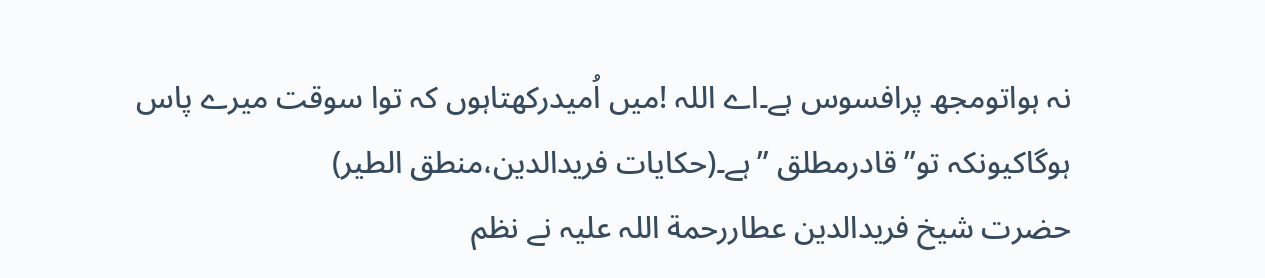نہ ہواتومجھ پرافسوس ہے۔اے اللہ !میں اُمیدرکھتاہوں کہ توا سوقت میرے پاس ہوگاکیونکہ تو”قادرمطلق ”ہے۔(حکایات فریدالدین،منطق الطیر)
حضرت شیخ فریدالدین عطاررحمة اللہ علیہ نے نظم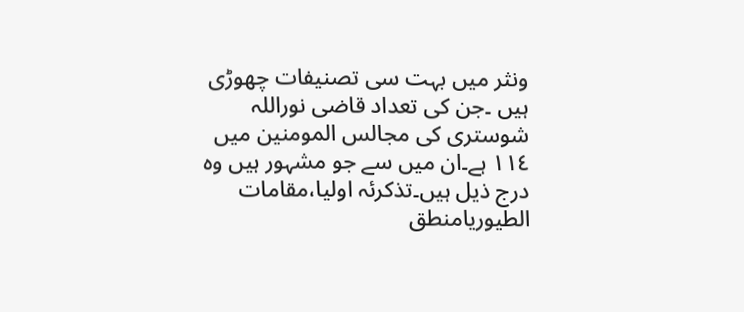ونثر میں بہت سی تصنیفات چھوڑی ہیں ۔جن کی تعداد قاضی نوراللہ شوستری کی مجالس المومنین میں ١١٤ ہے۔ان میں سے جو مشہور ہیں وہ درج ذیل ہیں۔تذکرئہ اولیا،مقامات الطیوریامنطق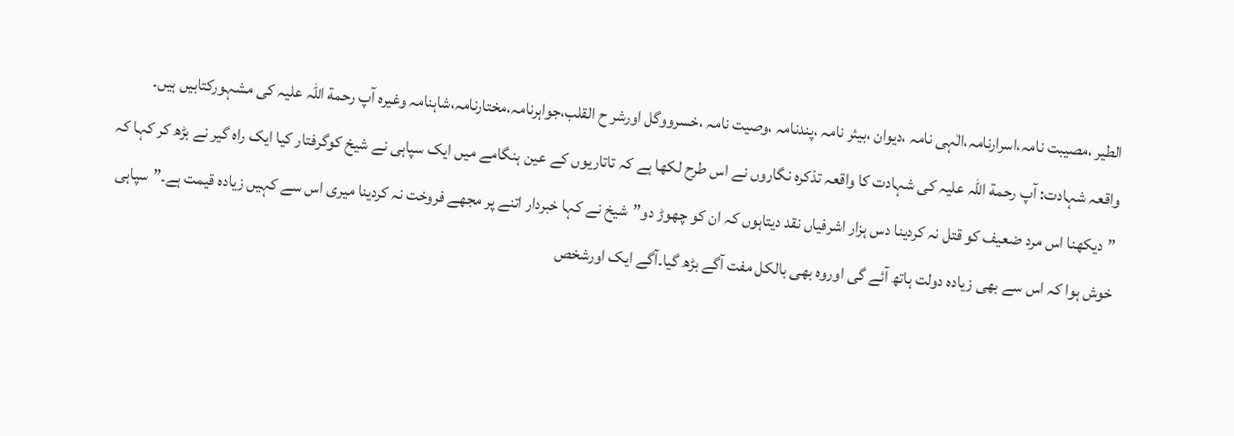الطیر ،مصیبت نامہ،اسرارنامہ،الٰہی نامہ ،دیوان ،بیئر نامہ ،پندنامہ ،وصیت نامہ ،خسرووگل اورشر ح القلب،جواہرنامہ،مختارنامہ،شاہنامہ وغیرہ آپ رحمة اللہ علیہ کی مشہورکتابیں ہیں۔
واقعہ شہادت: آپ رحمة اللہ علیہ کی شہادت کا واقعہ تذکرہ نگاروں نے اس طرح لکھا ہے کہ تاتاریوں کے عین ہنگامے میں ایک سپاہی نے شیخ کوگرفتار کیا ایک راہ گیر نے بڑھ کر کہا کہ ”دیکھنا اس مرد ضعیف کو قتل نہ کردینا دس ہزار اشرفیاں نقد دیتاہوں کہ ان کو چھوڑ دو”شیخ نے کہا خبردار اتنے پر مجھے فروخت نہ کردینا میری اس سے کہیں زیادہ قیمت ہے۔”سپاہی خوش ہوا کہ اس سے بھی زیادہ دولت ہاتھ آئے گی اوروہ بھی بالکل مفت آگے بڑھ گیا۔آگے ایک اورشخص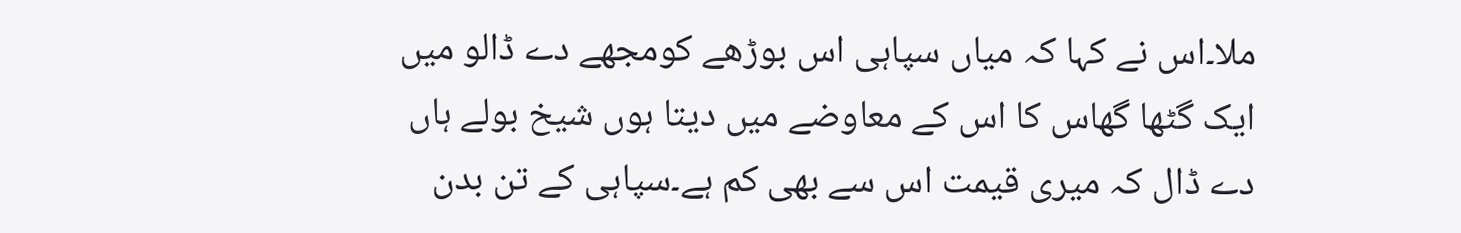ملا۔اس نے کہا کہ میاں سپاہی اس بوڑھے کومجھے دے ڈالو میں ایک گٹھا گھاس کا اس کے معاوضے میں دیتا ہوں شیخ بولے ہاں دے ڈال کہ میری قیمت اس سے بھی کم ہے۔سپاہی کے تن بدن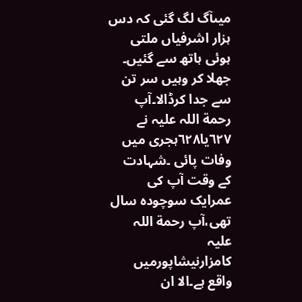میںآگ لگ گئی کہ دس ہزار اشرفیاں ملتی ہوئی ہاتھ سے گئیں۔ جھلا کر وہیں سر تن سے جدا کرڈالا۔آپ رحمة اللہ علیہ نے ٦٢٧یا٦٢٨ہجری میں وفات پائی ۔شہادت کے وقت آپ کی عمرایک سوچودہ سال تھی،آپ رحمة اللہ علیہ کامزارنیشاپورمیں واقع ہے۔الا ان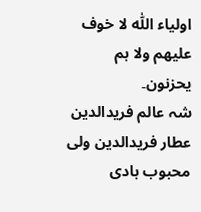اولیاء اللّٰہ لا خوف علیھم ولا ہم یحزنون۔
شہ عالم فریدالدین عطار فریدالدین ولی محبوب ہادی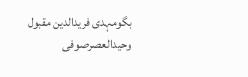بگومہدی فریدالدین مقبول وحیدالعصرصوفی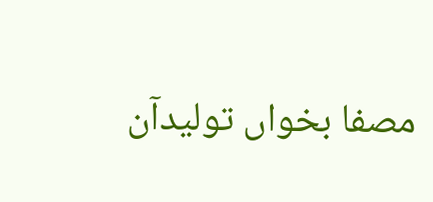مصفا بخواں تولیدآن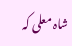شاہ معلی کہ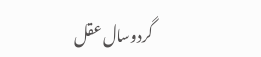گردوسال عقل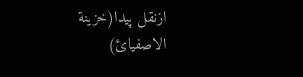ازنقل پیدا(خزینة الاصفیائ)